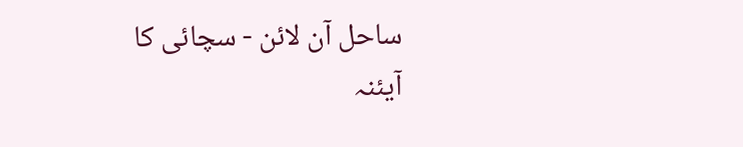ساحل آن لائن - سچائی کا آیئنہ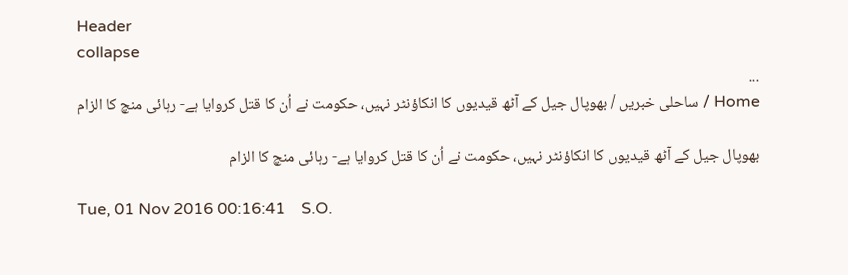Header
collapse
...
Home / ساحلی خبریں / بھوپال جیل کے آٹھ قیدیوں کا انکاؤنٹر نہیں، حکومت نے اُن کا قتل کروایا ہے- رہائی منچ کا الزام

بھوپال جیل کے آٹھ قیدیوں کا انکاؤنٹر نہیں، حکومت نے اُن کا قتل کروایا ہے- رہائی منچ کا الزام

Tue, 01 Nov 2016 00:16:41    S.O.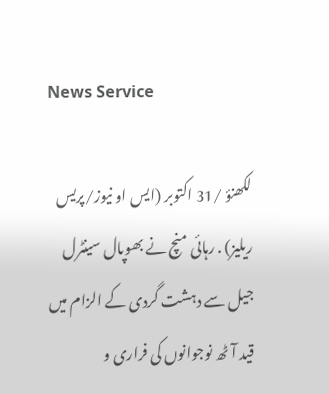News Service

لکھنؤ /31 اکتوبر (ایس او نیوز/پریس ریلیز) . رہائی منچ نے بھوپال سینٹرل جیل سے دہشت گردی کے الزام میں قید آٹھ نوجوانوں کی فراری و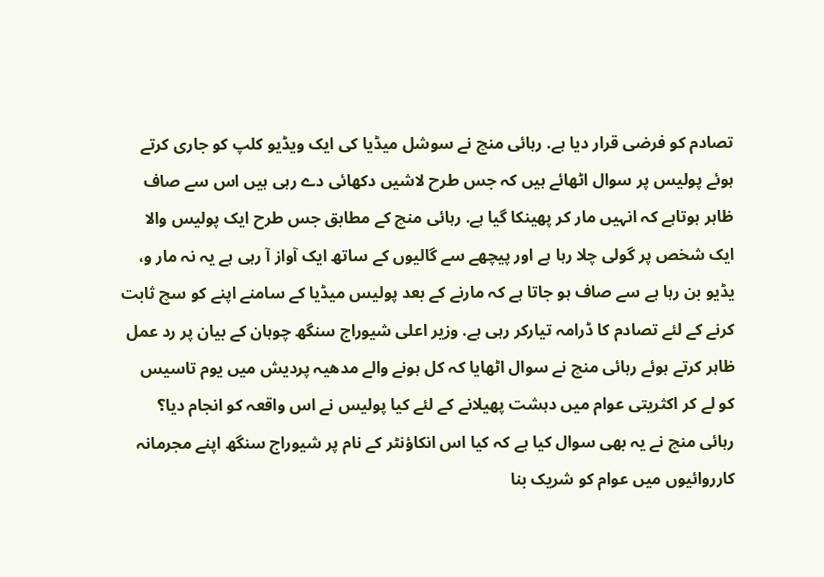تصادم کو فرضی قرار دیا ہے. رہائی منچ نے سوشل میڈیا کی ایک ویڈیو کلپ کو جاری کرتے ہوئے پولیس پر سوال اٹھائے ہیں کہ جس طرح لاشیں دکھائی دے رہی ہیں اس سے صاف ظاہر ہوتاہے کہ انہیں مار کر پھینکا گیا ہے. رہائی منچ کے مطابق جس طرح ایک پولیس والا ایک شخص پر گولی چلا رہا ہے اور پیچھے سے گالیوں کے ساتھ ایک آواز آ رہی ہے یہ نہ مار و، یڈیو بن رہا ہے سے صاف ہو جاتا ہے کہ مارنے کے بعد پولیس میڈیا کے سامنے اپنے کو سچ ثابت کرنے کے لئے تصادم کا ڈرامہ تیارکر رہی ہے. وزیر اعلی شیوراج سنگھ چوہان کے بیان پر رد عمل ظاہر کرتے ہوئے رہائی منچ نے سوال اٹھایا کہ کل ہونے والے مدھیہ پردیش میں یوم تاسیس کو لے کر اکثریتی عوام میں دہشت پھیلانے کے لئے کیا پولیس نے اس واقعہ کو انجام دیا؟ رہائی منچ نے یہ بھی سوال کیا ہے کہ کیا اس انکاؤنٹر کے نام پر شیوراج سنگھ اپنے مجرمانہ کارروائیوں میں عوام کو شریک بنا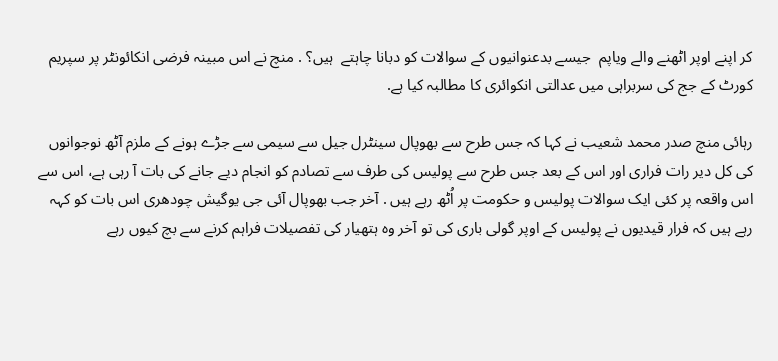کر اپنے اوپر اٹھنے والے ویاپم  جیسے بدعنوانیوں کے سوالات کو دبانا چاہتے  ہیں؟ . منچ نے اس مبینہ فرضی انکائونٹر پر سپریم کورٹ کے جج کی سربراہی میں عدالتی انکوائری کا مطالبہ کیا ہے.

رہائی منچ صدر محمد شعیب نے کہا کہ جس طرح سے بھوپال سینٹرل جیل سے سیمی سے جڑے ہونے کے ملزم آٹھ نوجوانوں کی کل دیر رات فراری اور اس کے بعد جس طرح سے پولیس کی طرف سے تصادم کو انجام دیے جانے کی بات آ رہی ہے، اس سے اس واقعہ پر کئی ایک سوالات پولیس و حکومت پر اُٹھ رہے ہیں . آخر جب بھوپال آئی جی یوگیش چودھری اس بات کو کہہ رہے ہیں کہ فرار قیدیوں نے پولیس کے اوپر گولی باری کی تو آخر وہ ہتھیار کی تفصیلات فراہم کرنے سے بچ کیوں رہے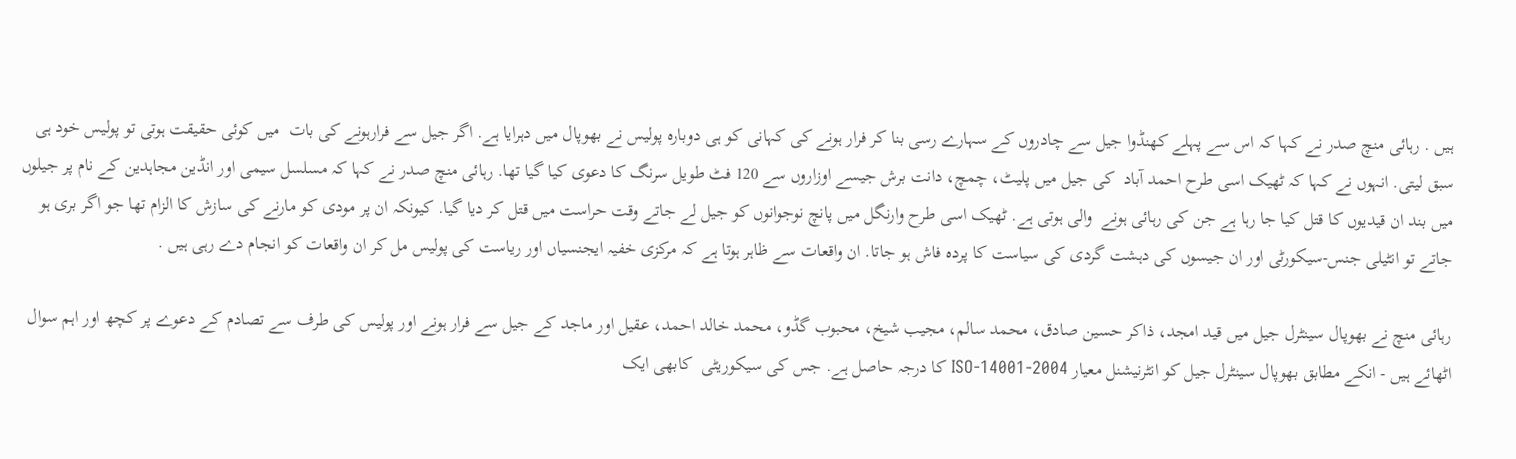ہیں . رہائی منچ صدر نے کہا کہ اس سے پہلے کھنڈوا جیل سے چادروں کے سہارے رسی بنا کر فرار ہونے کی کہانی کو ہی دوبارہ پولیس نے بھوپال میں دہرایا ہے. اگر جیل سے فرارہونے کی بات  میں کوئی حقیقت ہوتی تو پولیس خود ہی سبق لیتی. انہوں نے کہا کہ ٹھیک اسی طرح احمد آباد  کی جیل میں پلیٹ، چمچ، دانت برش جیسے اوزاروں سے 120 فٹ طویل سرنگ کا دعوی کیا گیا تھا. رہائی منچ صدر نے کہا کہ مسلسل سیمی اور انڈین مجاہدین کے نام پر جیلوں میں بند ان قیدیوں کا قتل کیا جا رہا ہے جن کی رہائی ہونے  والی ہوتی ہے. ٹھیک اسی طرح وارنگل میں پانچ نوجوانوں کو جیل لے جاتے وقت حراست میں قتل کر دیا گیا. کیونکہ ان پر مودی کو مارنے کی سازش کا الزام تھا جو اگر بری ہو جاتے تو انٹیلی جنس-سیکورٹی اور ان جیسوں کی دہشت گردی کی سیاست کا پردہ فاش ہو جاتا. ان واقعات سے ظاہر ہوتا ہے کہ مرکزی خفیہ ایجنسیاں اور ریاست کی پولیس مل کر ان واقعات کو انجام دے رہی ہیں .

رہائی منچ نے بھوپال سینٹرل جیل میں قید امجد، ذاکر حسین صادق، محمد سالم، مجیب شیخ، محبوب گڈو، محمد خالد احمد، عقیل اور ماجد کے جیل سے فرار ہونے اور پولیس کی طرف سے تصادم کے دعوے پر کچھ اور اہم سوال اٹھائے ہیں - انکے مطابق بھوپال سینٹرل جیل کو انٹرنیشنل معیار ISO-14001-2004 کا درجہ حاصل ہے. جس کی سیکوریٹی  کابھی ایک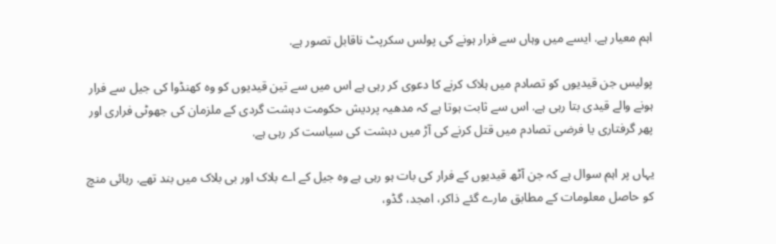اہم معیار ہے. ایسے میں وہاں سے فرار ہونے کی پولس سکرپٹ ناقابل تصور ہے.

پولیس جن قیدیوں کو تصادم میں ہلاک کرنے کا دعوی کر رہی ہے اس میں سے تین قیدیوں کو وہ کھنڈوا کی جیل سے فرار ہونے والے قیدی بتا رہی ہے. اس سے ثابت ہوتا ہے کہ مدھیہ پردیش حکومت دہشت گردی کے ملزمان کی جھوٹی فراری اور پھر گرفتاری یا فرضی تصادم میں قتل کرنے کی آڑ میں دہشت کی سیاست کر رہی ہے.

یہاں پر اہم سوال ہے کہ جن آٹھ قیدیوں کے فرار کی بات ہو رہی ہے وہ جیل کے اے بلاک اور بی بلاک میں بند تھے. رہائی منچ کو حاصل معلومات کے مطابق مارے گئے ذاکر، امجد، گڈو،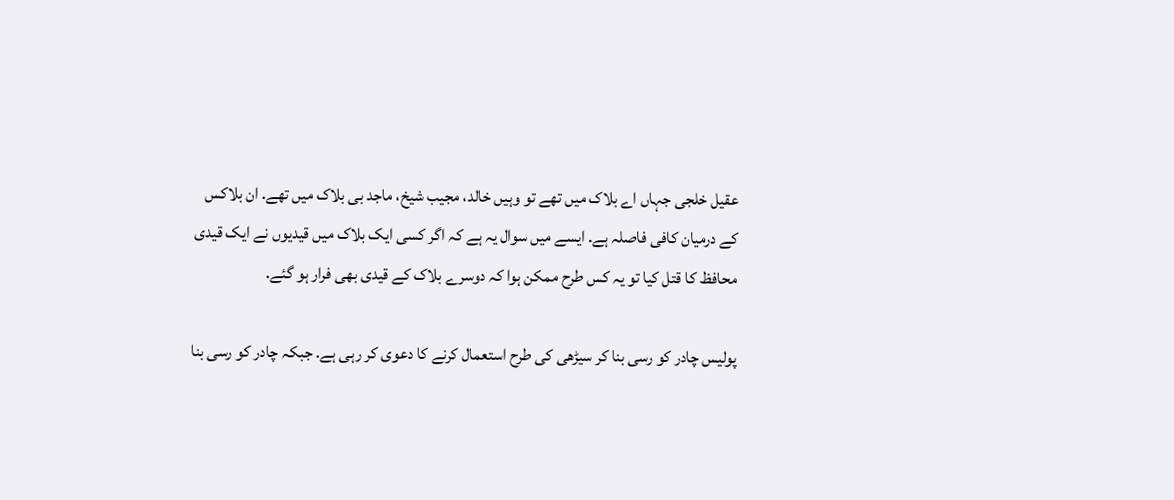عقیل خلجی جہاں اے بلاک میں تھے تو وہیں خالد، مجیب شیخ، ماجد بی بلاک میں تھے. ان بلاکس کے درمیان کافی فاصلہ ہے. ایسے میں سوال یہ ہے کہ اگر کسی ایک بلاک میں قیدیوں نے ایک قیدی محافظ کا قتل کیا تو یہ کس طرح ممکن ہوا کہ دوسرے بلاک کے قیدی بھی فرار ہو گئے.

پولیس چادر کو رسی بنا کر سیڑھی کی طرح استعمال کرنے کا دعوی کر رہی ہے. جبکہ چادر کو رسی بنا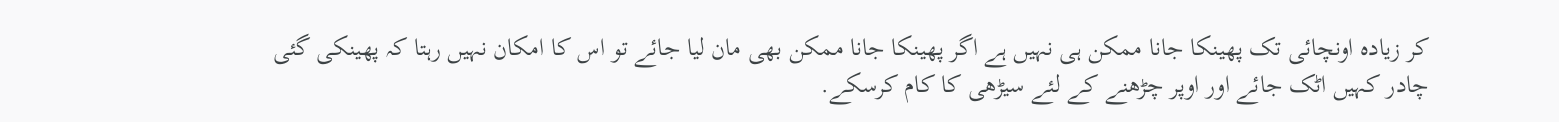کر زیادہ اونچائی تک پھینکا جانا ممکن ہی نہیں ہے اگر پھینکا جانا ممکن بھی مان لیا جائے تو اس کا امکان نہیں رہتا کہ پھینکی گئی چادر کہیں اٹک جائے اور اوپر چڑھنے کے لئے سیڑھی کا کام کرسکے.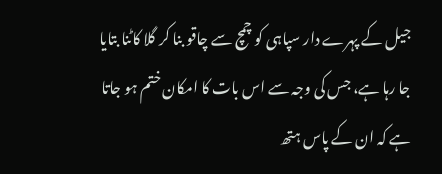جیل کے پہرے دار سپاہی کو چمچ سے چاقو بنا کر گلا کاٹنا بتایا جا رہا ہے، جس کی وجہ سے اس بات کا امکان ختم ہو جاتا ہے کہ ان کے پاس ہتھ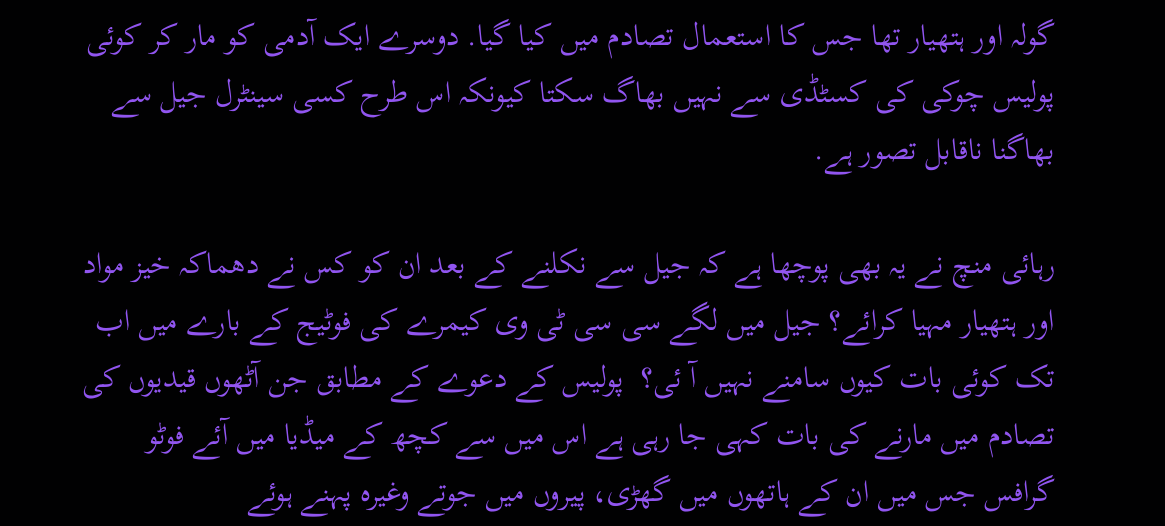گولہ اور ہتھیار تھا جس کا استعمال تصادم میں کیا گیا. دوسرے ایک آدمی کو مار کر کوئی پولیس چوکی کی کسٹڈی سے نہیں بھاگ سکتا کیونکہ اس طرح کسی سینٹرل جیل سے بھاگنا ناقابل تصور ہے.

رہائی منچ نے یہ بھی پوچھا ہے کہ جیل سے نکلنے کے بعد ان کو کس نے دھماکہ خیز مواد اور ہتھیار مہیا کرائے؟ جیل میں لگے سی سی ٹی وی کیمرے کی فوٹیج کے بارے میں اب تک کوئی بات کیوں سامنے نہیں آ ئی؟  پولیس کے دعوے کے مطابق جن آٹھوں قیدیوں کی تصادم میں مارنے کی بات کہی جا رہی ہے اس میں سے کچھ کے میڈیا میں آئے فوٹو گرافس جس میں ان کے ہاتھوں میں گھڑی، پیروں میں جوتے وغیرہ پہنے ہوئے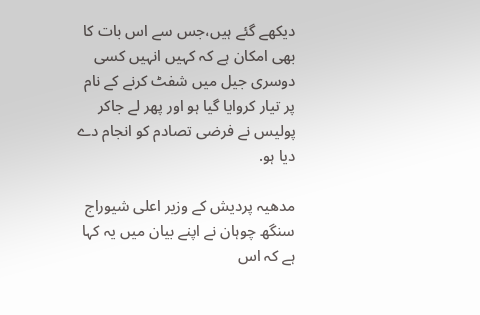دیکھے گئے ہیں،جس سے اس بات کا بھی امکان ہے کہ کہیں انہیں کسی دوسری جیل میں شفٹ کرنے کے نام پر تیار کروایا گیا ہو اور پھر لے جاکر پولیس نے فرضی تصادم کو انجام دے دیا ہو.

مدھیہ پردیش کے وزیر اعلی شیوراج سنگھ چوہان نے اپنے بیان میں یہ کہا ہے کہ اس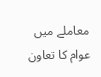معاملے میں عوام کا تعاون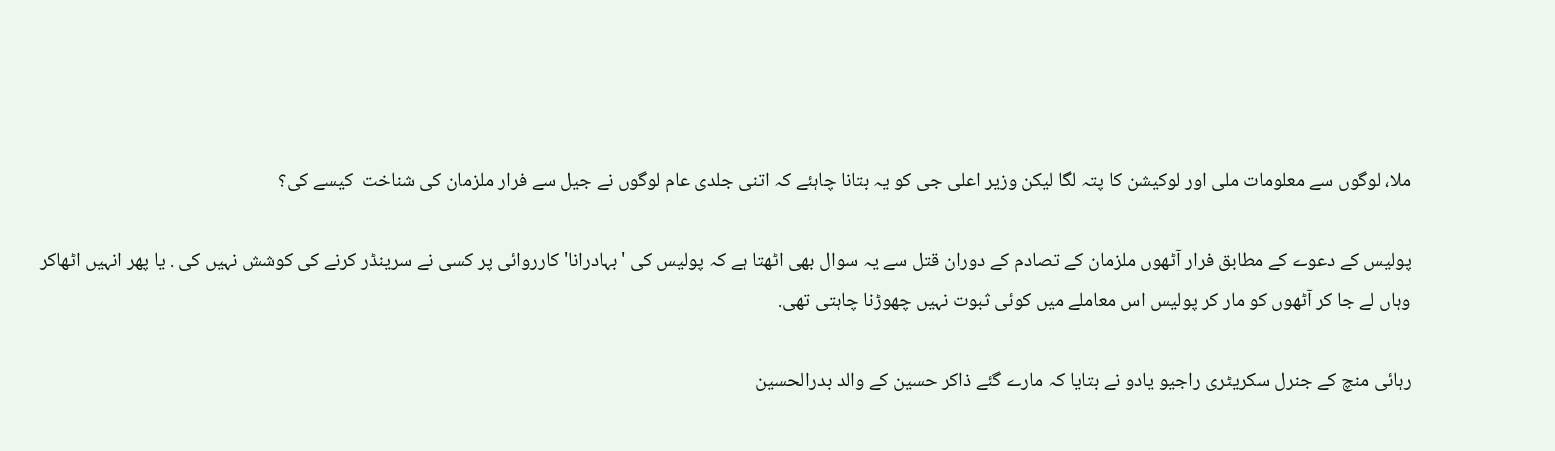ملا، لوگوں سے معلومات ملی اور لوکیشن کا پتہ لگا لیکن وزیر اعلی جی کو یہ بتانا چاہئے کہ اتنی جلدی عام لوگوں نے جیل سے فرار ملزمان کی شناخت  کیسے کی؟

پولیس کے دعوے کے مطابق فرار آٹھوں ملزمان کے تصادم کے دوران قتل سے یہ سوال بھی اٹھتا ہے کہ پولیس کی 'بہادرانا' کارروائی پر کسی نے سرینڈر کرنے کی کوشش نہیں کی . یا پھر انہیں اٹھاکر وہاں لے جا کر آٹھوں کو مار کر پولیس اس معاملے میں کوئی ثبوت نہیں چھوڑنا چاہتی تھی.

رہائی منچ کے جنرل سکریٹری راجیو یادو نے بتایا کہ مارے گئے ذاکر حسین کے والد بدرالحسین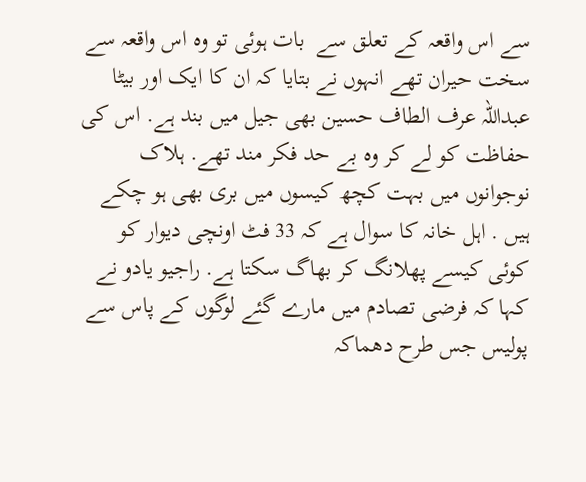سے اس واقعہ کے تعلق سے  بات ہوئی تو وہ اس واقعہ سے سخت حیران تھے انہوں نے بتایا کہ ان کا ایک اور بیٹا عبداللہ عرف الطاف حسین بھی جیل میں بند ہے. اس کی حفاظت کو لے کر وہ بے حد فکر مند تھے. ہلاک نوجوانوں میں بہت کچھ کیسوں میں بری بھی ہو چکے ہیں . اہل خانہ کا سوال ہے کہ 33 فٹ اونچی دیوار کو کوئی کیسے پھلانگ کر بھاگ سکتا ہے. راجیو یادو نے کہا کہ فرضی تصادم میں مارے گئے لوگوں کے پاس سے پولیس جس طرح دھماکہ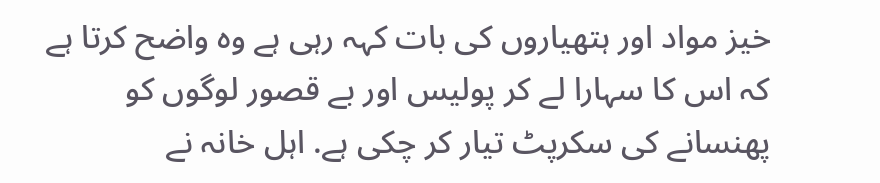خیز مواد اور ہتھیاروں کی بات کہہ رہی ہے وہ واضح کرتا ہے کہ اس کا سہارا لے کر پولیس اور بے قصور لوگوں کو پھنسانے کی سکرپٹ تیار کر چکی ہے. اہل خانہ نے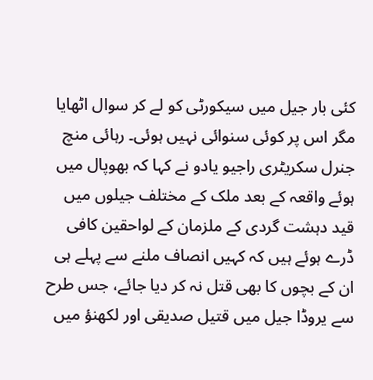کئی بار جیل میں سیکورٹی کو لے کر سوال اٹھایا مگر اس پر کوئی سنوائی نہیں ہوئی۔ رہائی منچ جنرل سکریٹری راجیو یادو نے کہا کہ بھوپال میں ہوئے واقعہ کے بعد ملک کے مختلف جیلوں میں قید دہشت گردی کے ملزمان کے لواحقین کافی ڈرے ہوئے ہیں کہ کہیں انصاف ملنے سے پہلے ہی ان کے بچوں کا بھی قتل نہ کر دیا جائے، جس طرح سے یروڈا جیل میں قتیل صدیقی اور لکھنؤ میں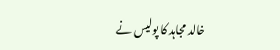خالد مجاہد کا پولیس نے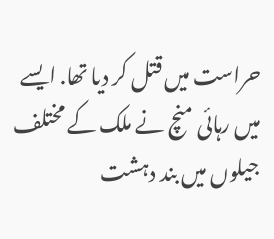حراست میں قتل کر دیا تھا. ایسے میں رہائی منچ نے ملک کے مختلف جیلوں میں بند دہشت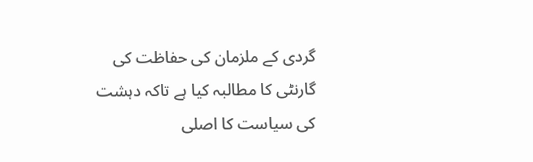گردی کے ملزمان کی حفاظت کی گارنٹی کا مطالبہ کیا ہے تاکہ دہشت کی سیاست کا اصلی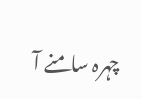چہرہ سامنے آ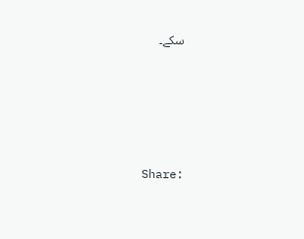سکے۔





Share: